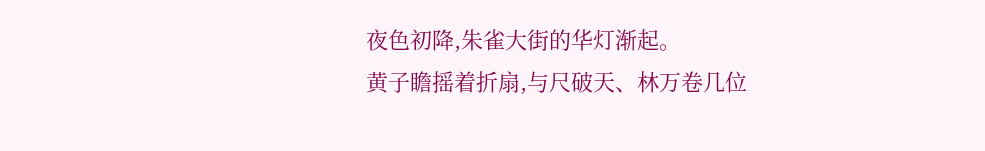夜色初降,朱雀大街的华灯渐起。
黄子瞻摇着折扇,与尺破天、林万卷几位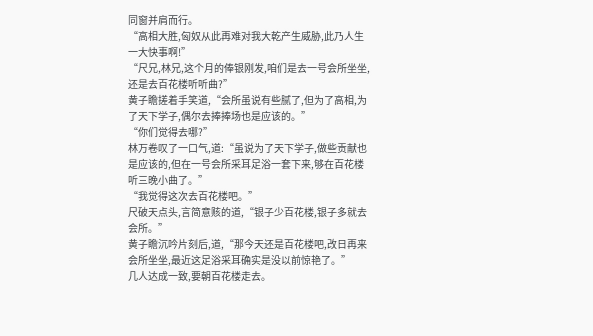同窗并肩而行。
“高相大胜,匈奴从此再难对我大乾产生威胁,此乃人生一大快事啊!”
“尺兄,林兄,这个月的俸银刚发,咱们是去一号会所坐坐,还是去百花楼听听曲?”
黄子瞻搓着手笑道,“会所虽说有些腻了,但为了高相,为了天下学子,偶尔去捧捧场也是应该的。”
“你们觉得去哪?”
林万卷叹了一口气,道:“虽说为了天下学子,做些贡献也是应该的,但在一号会所采耳足浴一套下来,够在百花楼听三晚小曲了。”
“我觉得这次去百花楼吧。”
尺破天点头,言简意赅的道,“银子少百花楼,银子多就去会所。”
黄子瞻沉吟片刻后,道,“那今天还是百花楼吧,改日再来会所坐坐,最近这足浴采耳确实是没以前惊艳了。”
几人达成一致,要朝百花楼走去。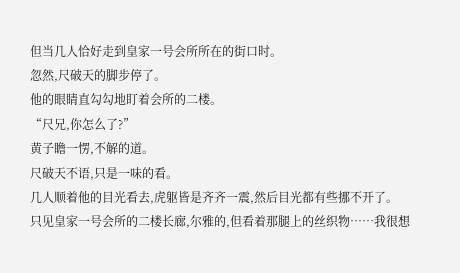但当几人恰好走到皇家一号会所所在的街口时。
忽然,尺破天的脚步停了。
他的眼睛直勾勾地盯着会所的二楼。
“尺兄,你怎么了?”
黄子瞻一愣,不解的道。
尺破天不语,只是一味的看。
几人顺着他的目光看去,虎躯皆是齐齐一震,然后目光都有些挪不开了。
只见皇家一号会所的二楼长廊,尔雅的,但看着那腿上的丝织物……我很想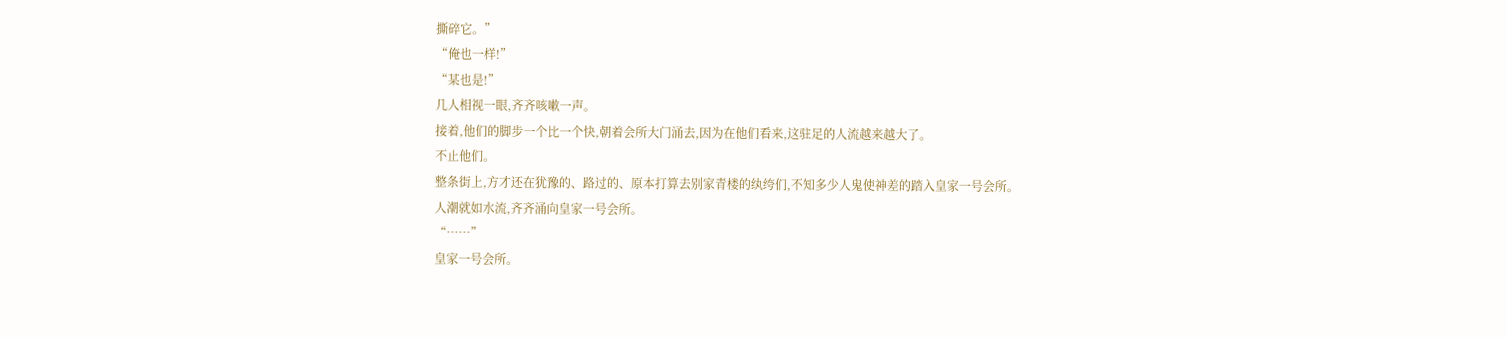撕碎它。”
“俺也一样!”
“某也是!”
几人相视一眼,齐齐咳嗽一声。
接着,他们的脚步一个比一个快,朝着会所大门涌去,因为在他们看来,这驻足的人流越来越大了。
不止他们。
整条街上,方才还在犹豫的、路过的、原本打算去别家青楼的纨绔们,不知多少人鬼使神差的踏入皇家一号会所。
人潮就如水流,齐齐涌向皇家一号会所。
“……”
皇家一号会所。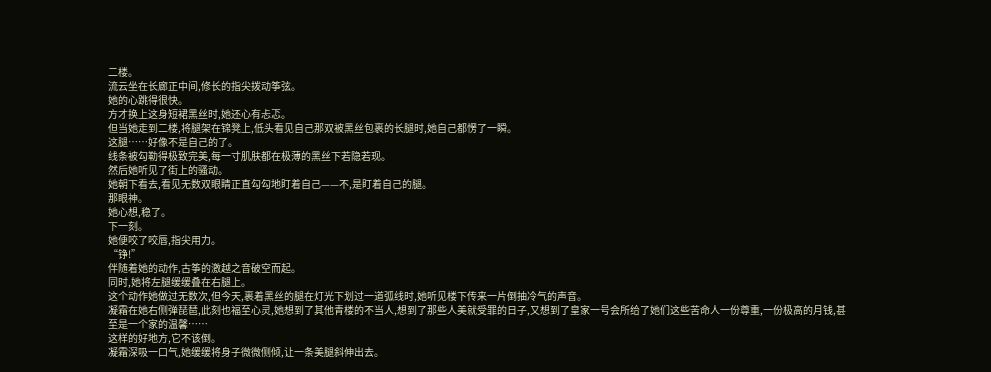二楼。
流云坐在长廊正中间,修长的指尖拨动筝弦。
她的心跳得很快。
方才换上这身短裙黑丝时,她还心有忐忑。
但当她走到二楼,将腿架在锦凳上,低头看见自己那双被黑丝包裹的长腿时,她自己都愣了一瞬。
这腿……好像不是自己的了。
线条被勾勒得极致完美,每一寸肌肤都在极薄的黑丝下若隐若现。
然后她听见了街上的骚动。
她朝下看去,看见无数双眼睛正直勾勾地盯着自己——不,是盯着自己的腿。
那眼神。
她心想,稳了。
下一刻。
她便咬了咬唇,指尖用力。
“铮!”
伴随着她的动作,古筝的激越之音破空而起。
同时,她将左腿缓缓叠在右腿上。
这个动作她做过无数次,但今天,裹着黑丝的腿在灯光下划过一道弧线时,她听见楼下传来一片倒抽冷气的声音。
凝霜在她右侧弹琵琶,此刻也福至心灵,她想到了其他青楼的不当人,想到了那些人美就受罪的日子,又想到了皇家一号会所给了她们这些苦命人一份尊重,一份极高的月钱,甚至是一个家的温馨……
这样的好地方,它不该倒。
凝霜深吸一口气,她缓缓将身子微微侧倾,让一条美腿斜伸出去。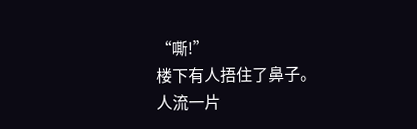“嘶!”
楼下有人捂住了鼻子。
人流一片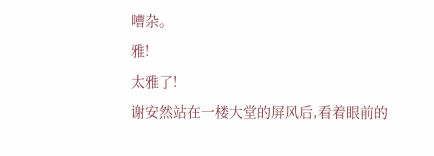嘈杂。
雅!
太雅了!
谢安然站在一楼大堂的屏风后,看着眼前的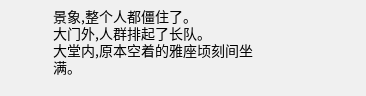景象,整个人都僵住了。
大门外,人群排起了长队。
大堂内,原本空着的雅座顷刻间坐满。